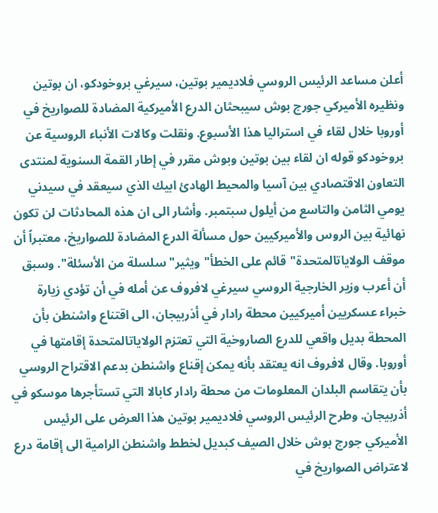أعلن مساعد الرئيس الروسي فلاديمير بوتين، سيرغي بروخودكو، ان بوتين ونظيره الأميركي جورج بوش سيبحثان الدرع الأميركية المضادة للصواريخ في أوروبا خلال لقاء في استراليا هذا الأسبوع. ونقلت وكالات الأنباء الروسية عن بروخودكو قوله ان لقاء بين بوتين وبوش مقرر في إطار القمة السنوية لمنتدى التعاون الاقتصادي بين آسيا والمحيط الهادئ ابيك الذي سيعقد في سيدني يومي الثامن والتاسع من أيلول سبتمبر. وأشار الى ان هذه المحادثات لن تكون نهائية بين الروس والأميركيين حول مسألة الدرع المضادة للصواريخ، معتبراً أن موقف الولاياتالمتحدة"قائم على الخطأ"ويثير"سلسلة من الأسئلة". وسبق أن أعرب وزير الخارجية الروسي سيرغي لافروف عن أمله في أن تؤدي زيارة خبراء عسكريين أميركيين محطة رادار في أذربيجان، الى اقتناع واشنطن بأن المحطة بديل واقعي للدرع الصاروخية التي تعتزم الولاياتالمتحدة إقامتها في أوروبا. وقال لافروف انه يعتقد بأنه يمكن إقناع واشنطن بدعم الاقتراح الروسي بأن يتقاسم البلدان المعلومات من محطة رادار كابالا التي تستأجرها موسكو في أذربيجان. وطرح الرئيس الروسي فلاديمير بوتين هذا العرض على الرئيس الأميركي جورج بوش خلال الصيف كبديل لخطط واشنطن الرامية الى إقامة درع لاعتراض الصواريخ في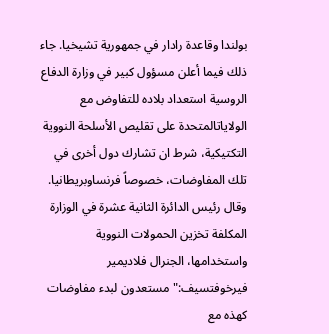بولندا وقاعدة رادار في جمهورية تشيخيا. جاء ذلك فيما أعلن مسؤول كبير في وزارة الدفاع الروسية استعداد بلاده للتفاوض مع الولاياتالمتحدة على تقليص الأسلحة النووية التكتيكية، شرط ان تشارك دول أخرى في تلك المفاوضات، خصوصاً فرنساوبريطانيا. وقال رئيس الدائرة الثانية عشرة في الوزارة المكلفة تخزين الحمولات النووية واستخدامها، الجنرال فلاديمير فيرخوفتسيف:"مستعدون لبدء مفاوضات كهذه مع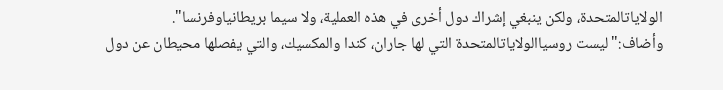الولاياتالمتحدة، ولكن ينبغي إشراك دول أخرى في هذه العملية، ولا سيما بريطانياوفرنسا". وأضاف:"ليست روسياالولاياتالمتحدة التي لها جاران، كندا والمكسيك، والتي يفصلها محيطان عن دول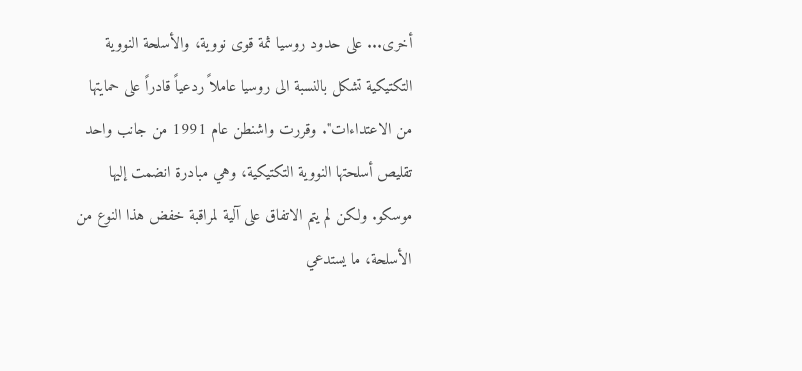أخرى... على حدود روسيا ثمة قوى نووية، والأسلحة النووية التكتيكية تشكل بالنسبة الى روسيا عاملاً ردعياً قادراً على حمايتها من الاعتداءات". وقررت واشنطن عام 1991 من جانب واحد تقليص أسلحتها النووية التكتيكية، وهي مبادرة انضمت إليها موسكو. ولكن لم يتم الاتفاق على آلية لمراقبة خفض هذا النوع من الأسلحة، ما يستدعي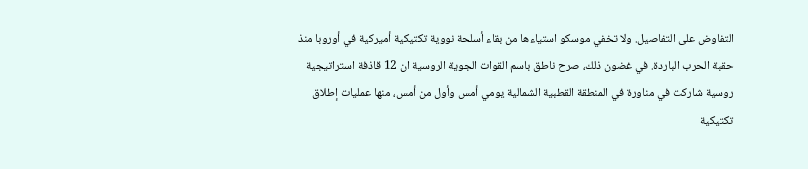التفاوض على التفاصيل. ولا تخفي موسكو استياءها من بقاء أسلحة نووية تكتيكية أميركية في أوروبا منذ حقبة الحرب الباردة. في غضون ذلك، صرح ناطق باسم القوات الجوية الروسية ان 12 قاذفة استراتيجية روسية شاركت في مناورة في المنطقة القطبية الشمالية يومي أمس وأول من أمس، منها عمليات إطلاق تكتيكية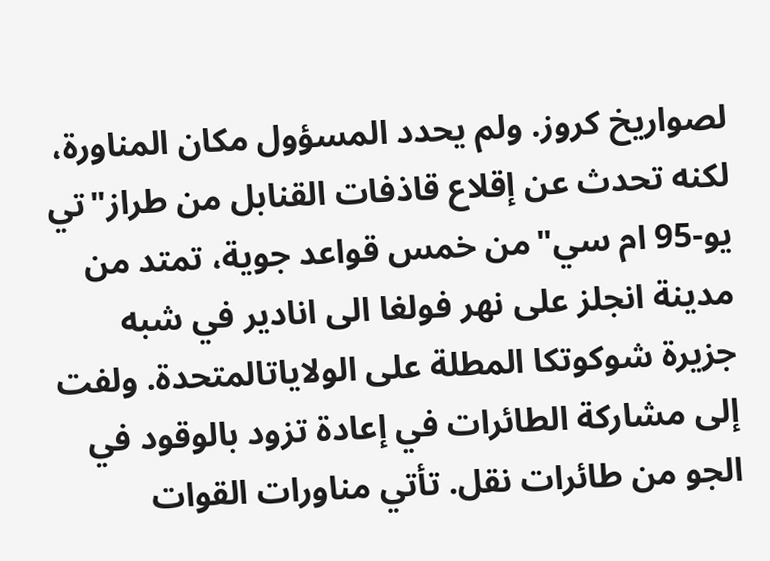لصواريخ كروز. ولم يحدد المسؤول مكان المناورة، لكنه تحدث عن إقلاع قاذفات القنابل من طراز"تي يو-95 ام سي"من خمس قواعد جوية، تمتد من مدينة انجلز على نهر فولغا الى انادير في شبه جزيرة شوكوتكا المطلة على الولاياتالمتحدة. ولفت إلى مشاركة الطائرات في إعادة تزود بالوقود في الجو من طائرات نقل. تأتي مناورات القوات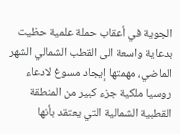الجوية في أعقاب حملة علمية حظيت بدعاية واسعة الى القطب الشمالي الشهر الماضي، مهمتها إيجاد مسوغ لادعاء روسيا ملكية جزء كبير من المنطقة القطبية الشمالية التي يعتقد بأنها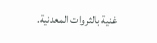غنية بالثروات المعدنية.